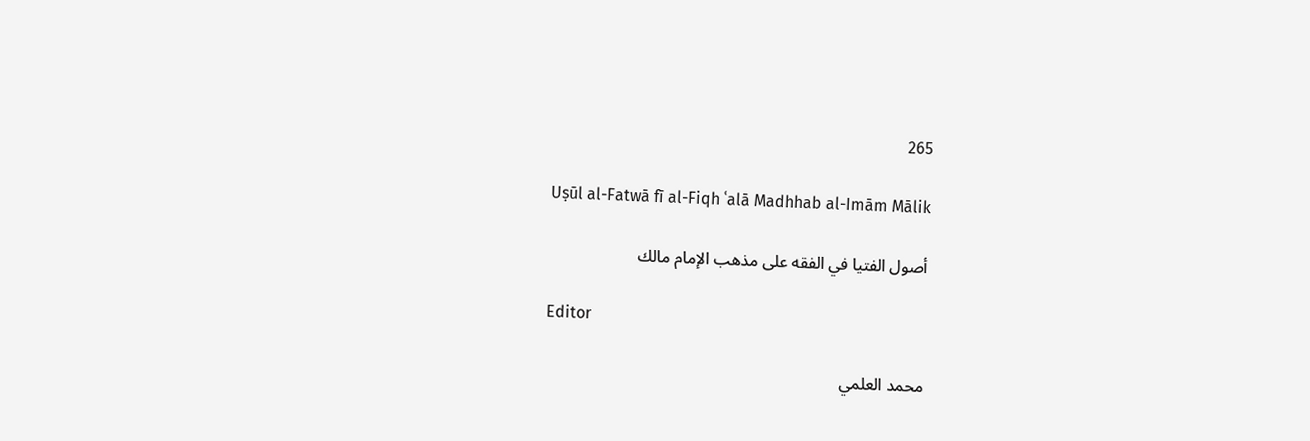265

Uṣūl al-Fatwā fī al-Fiqh ʿalā Madhhab al-Imām Mālik

أصول الفتيا في الفقه على مذهب الإمام مالك

Editor

محمد العلمي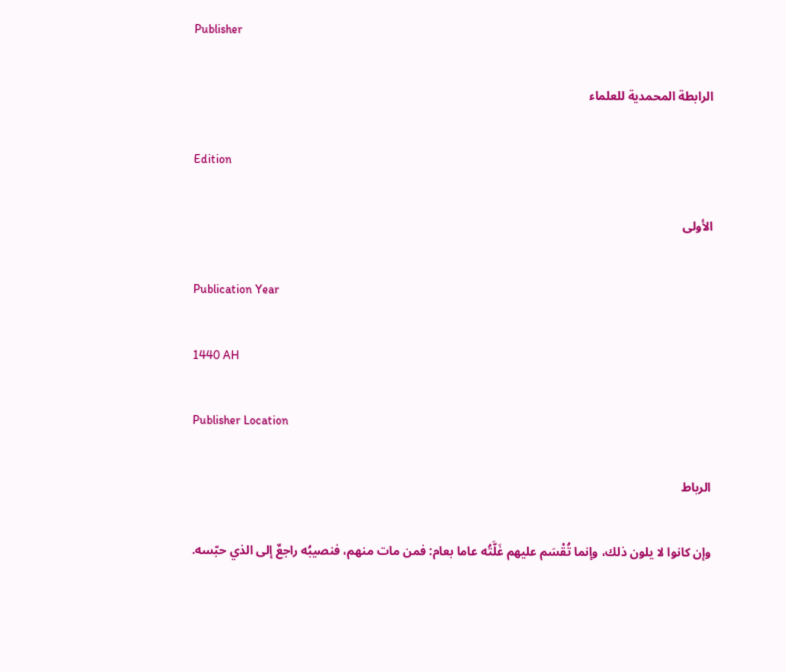Publisher

الرابطة المحمدية للعلماء

Edition

الأولى

Publication Year

1440 AH

Publisher Location

الرباط

وإن كانوا لا يلون ذلك، وإنما تُقْسَم عليهم غَلَّتُه عاما بعام: فمن مات منهم، فنصیبُه راجعٌ إلی الذي حبّسه.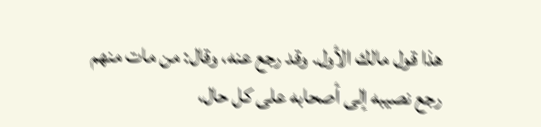هذا قول مالك الأول. وقد رجع عنه، وقال: من مات منهم رجع نصيبه إلى أصحابه على كل حال،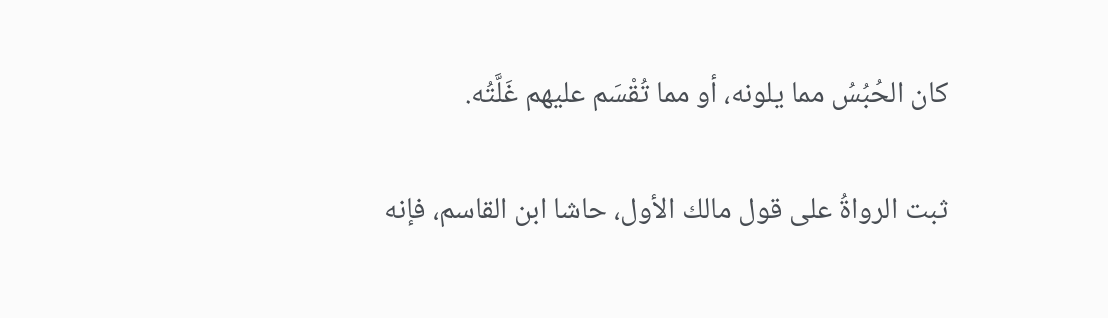كان الحُبُسُ مما يلونه، أو مما تُقْسَم عليهم غَلَّتُه.

ثبت الرواةُ على قول مالك الأول، حاشا ابن القاسم، فإنه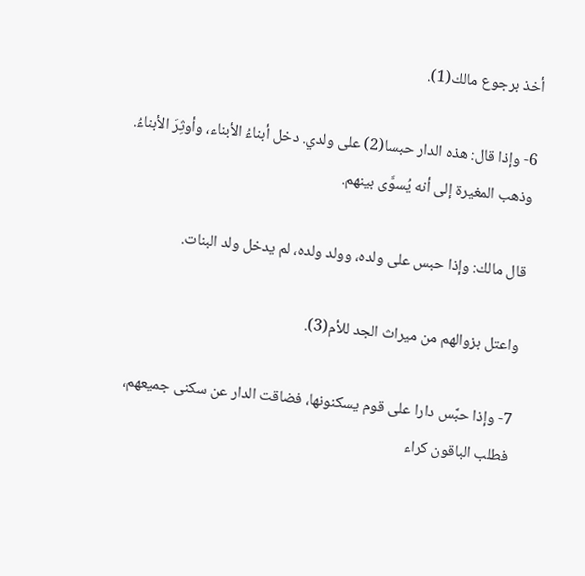أخذ برجوع مالك(1).

6- وإذا قال: هذه الدار حبسا(2) على ولدي. دخل أبناءُ الأبناء، وأوثِرَ الأبناءُ. وذهب المغيرة إلى أنه يُسوَّی بینھم.

قال مالك: وإذا حبس على ولده، وولد ولده، لم يدخل ولد البنات.

واعتل بزوالهم من ميراث الجد للأم(3).

7- وإذا حبَّس دارا على قوم يسكنونها، فضاقت الدار عن سكنى جميعهم، فطلب الباقون كراء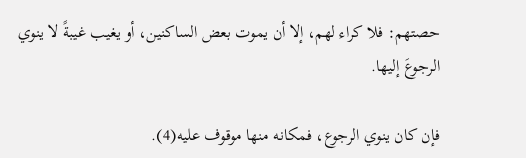حصتهم: فلا كراء لهم، إلا أن يموت بعض الساكنين، أو يغيب غيبةً لا ینوي الرجوعَ إلیھا.

فإن کان ینوي الرجوع، فمكانه منها موقوف عليه(4).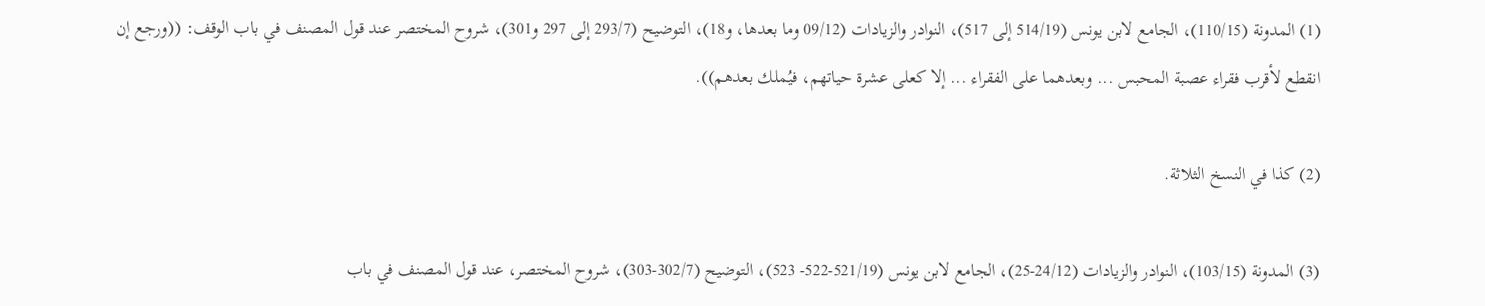(1) المدونة (110/15)، الجامع لابن يونس (514/19 إلى 517)، النوادر والزيادات (09/12 وما بعدها، و18)، التوضيح (293/7 إلى 297 و301)، شروح المختصر عند قول المصنف في باب الوقف: ((ورجع إن انقطع لأقرب فقراء عصبة المحبس ... وبعدهما على الفقراء ... إلا كعلى عشرة حياتهم، فيُملك بعدهم)).

(2) كذا في النسخ الثلاثة.

(3) المدونة (103/15)، النوادر والزيادات (24/12-25)، الجامع لابن يونس (521/19-522- 523)، التوضيح (302/7-303)، شروح المختصر، عند قول المصنف في باب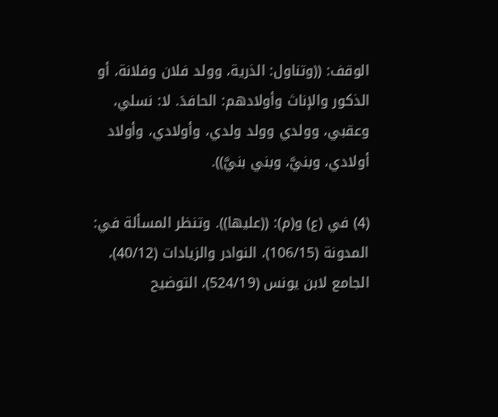الوقف: ((وتناول: الذرية، وولد فلان وفلانة، أو الذكور والإناث وأولادهم: الحافدَ. لا: نسلي، وعقبي، وولدي وولد ولدي، وأولادي، وأولاد أولادي، وبنيَّ، وبني بنيَّ)).

(4) في (ع) و(م): ((عليها)). وتنظر المسألة في: المدونة (106/15)، النوادر والزيادات (40/12)، الجامع لابن يونس (524/19)، التوضيح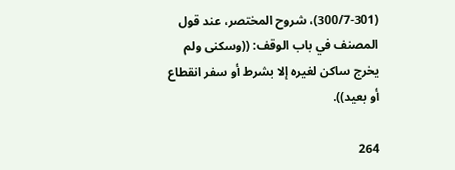(300/7-301)، شروح المختصر، عند قول المصنف في باب الوقف: ((وسكنى ولم يخرج ساكن لغيره إلا بشرط أو سفر انقطاع أو بعيد)).

264